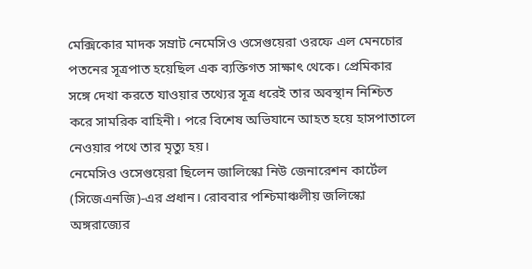মেক্সিকোর মাদক সম্রাট নেমেসিও ওসেগুয়েরা ওরফে এল মেনচোর পতনের সূত্রপাত হয়েছিল এক ব্যক্তিগত সাক্ষাৎ থেকে। প্রেমিকার সঙ্গে দেখা করতে যাওয়ার তথ্যের সূত্র ধরেই তার অবস্থান নিশ্চিত করে সামরিক বাহিনী। পরে বিশেষ অভিযানে আহত হয়ে হাসপাতালে নেওয়ার পথে তার মৃত্যু হয়।
নেমেসিও ওসেগুয়েরা ছিলেন জালিস্কো নিউ জেনারেশন কার্টেল (সিজেএনজি)-এর প্রধান। রোববার পশ্চিমাঞ্চলীয় জলিস্কো অঙ্গরাজ্যের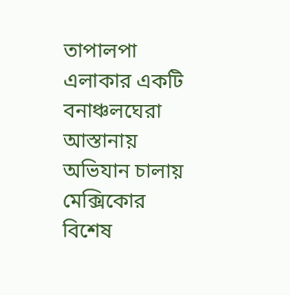তাপালপা এলাকার একটি বনাঞ্চলঘেরা আস্তানায় অভিযান চালায় মেক্সিকোর বিশেষ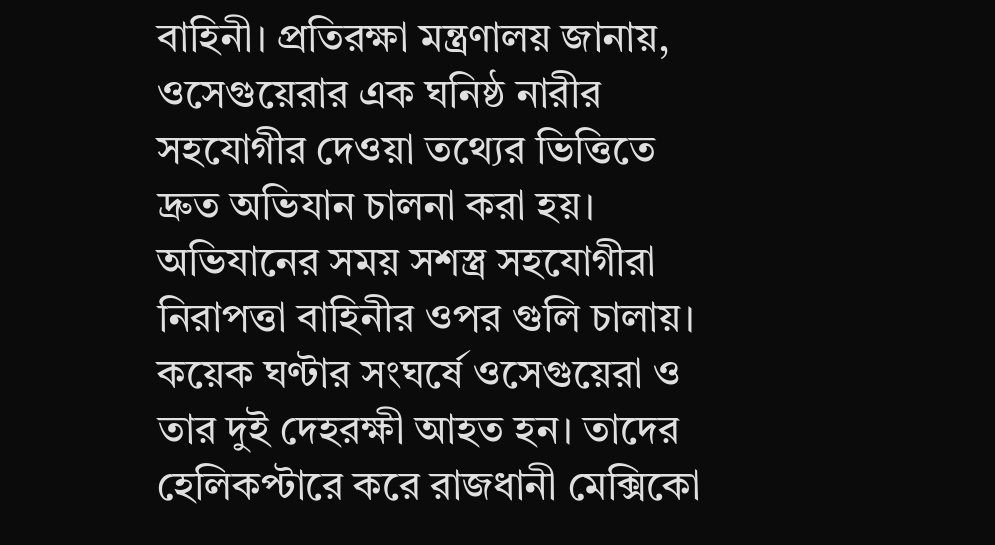বাহিনী। প্রতিরক্ষা মন্ত্রণালয় জানায়, ওসেগুয়েরার এক ঘনিষ্ঠ নারীর সহযোগীর দেওয়া তথ্যের ভিত্তিতে দ্রুত অভিযান চালনা করা হয়।
অভিযানের সময় সশস্ত্র সহযোগীরা নিরাপত্তা বাহিনীর ওপর গুলি চালায়। কয়েক ঘণ্টার সংঘর্ষে ওসেগুয়েরা ও তার দুই দেহরক্ষী আহত হন। তাদের হেলিকপ্টারে করে রাজধানী মেক্সিকো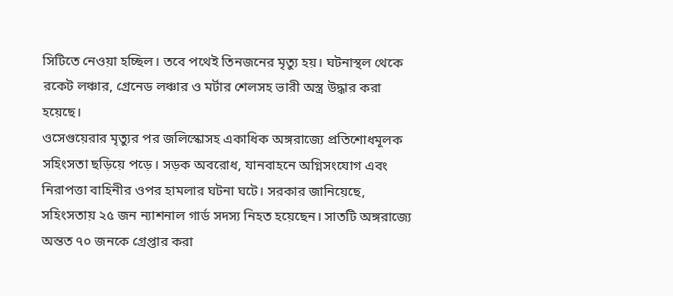সিটিতে নেওয়া হচ্ছিল। তবে পথেই তিনজনের মৃত্যু হয়। ঘটনাস্থল থেকে রকেট লঞ্চার, গ্রেনেড লঞ্চার ও মর্টার শেলসহ ভারী অস্ত্র উদ্ধার করা হয়েছে।
ওসেগুয়েরার মৃত্যুর পর জলিস্কোসহ একাধিক অঙ্গরাজ্যে প্রতিশোধমূলক সহিংসতা ছড়িয়ে পড়ে। সড়ক অবরোধ, যানবাহনে অগ্নিসংযোগ এবং নিরাপত্তা বাহিনীর ওপর হামলার ঘটনা ঘটে। সরকার জানিয়েছে, সহিংসতায় ২৫ জন ন্যাশনাল গার্ড সদস্য নিহত হয়েছেন। সাতটি অঙ্গরাজ্যে অন্তত ৭০ জনকে গ্রেপ্তার করা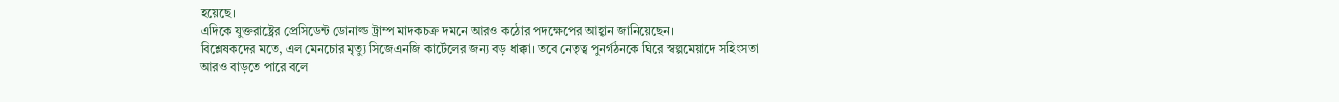হয়েছে।
এদিকে যুক্তরাষ্ট্রের প্রেসিডেন্ট ডোনাল্ড ট্রাম্প মাদকচক্র দমনে আরও কঠোর পদক্ষেপের আহ্বান জানিয়েছেন।
বিশ্লেষকদের মতে, এল মেনচোর মৃত্যু সিজেএনজি কার্টেলের জন্য বড় ধাক্কা। তবে নেতৃত্ব পুনর্গঠনকে ঘিরে স্বল্পমেয়াদে সহিংসতা আরও বাড়তে পারে বলে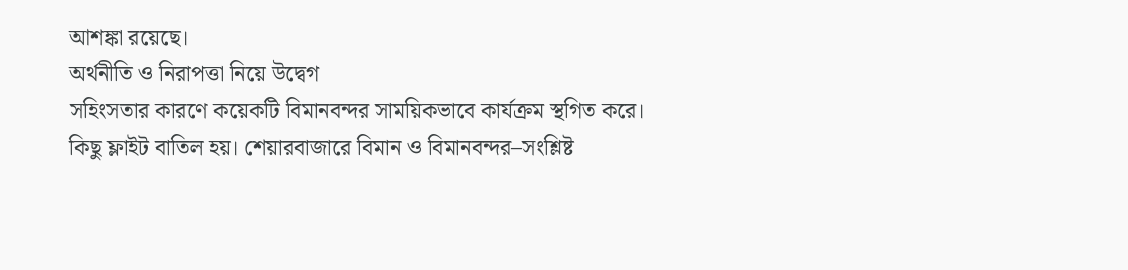আশঙ্কা রয়েছে।
অর্থনীতি ও নিরাপত্তা নিয়ে উদ্বেগ
সহিংসতার কারণে কয়েকটি বিমানবন্দর সাময়িকভাবে কার্যক্রম স্থগিত করে। কিছু ফ্লাইট বাতিল হয়। শেয়ারবাজারে বিমান ও বিমানবন্দর–সংশ্লিষ্ট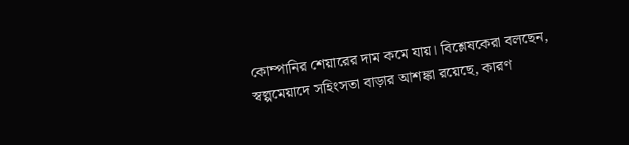কোম্পানির শেয়ারের দাম কমে যায়। বিশ্লেষকেরা বলছেন, স্বল্পমেয়াদে সহিংসতা বাড়ার আশঙ্কা রয়েছে, কারণ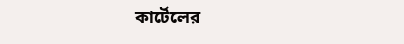কার্টেলের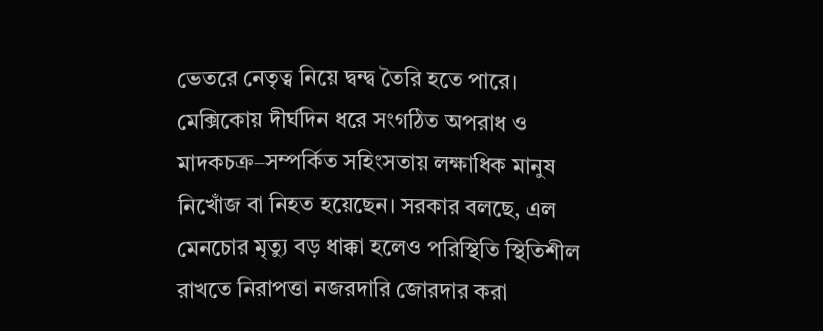ভেতরে নেতৃত্ব নিয়ে দ্বন্দ্ব তৈরি হতে পারে।
মেক্সিকোয় দীর্ঘদিন ধরে সংগঠিত অপরাধ ও মাদকচক্র–সম্পর্কিত সহিংসতায় লক্ষাধিক মানুষ নিখোঁজ বা নিহত হয়েছেন। সরকার বলছে, এল মেনচোর মৃত্যু বড় ধাক্কা হলেও পরিস্থিতি স্থিতিশীল রাখতে নিরাপত্তা নজরদারি জোরদার করা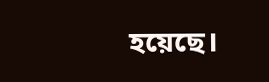হয়েছে।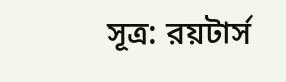সূত্র: রয়টার্স